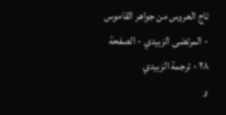تاج العروس من جواهر القاموس - المرتضى الزبيدي - الصفحة ٢٨ - ترجمة الزبيدي
و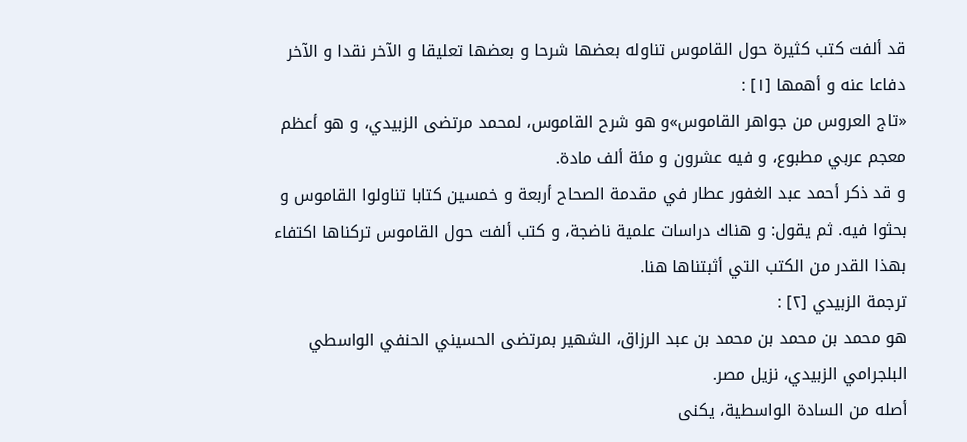قد ألفت كتب كثيرة حول القاموس تناوله بعضها شرحا و بعضها تعليقا و الآخر نقدا و الآخر دفاعا عنه و أهمها [١] :
«تاج العروس من جواهر القاموس»و هو شرح القاموس، لمحمد مرتضى الزبيدي، و هو أعظم معجم عربي مطبوع، و فيه عشرون و مئة ألف مادة.
و قد ذكر أحمد عبد الغفور عطار في مقدمة الصحاح أربعة و خمسين كتابا تناولوا القاموس و بحثوا فيه. ثم يقول: و هناك دراسات علمية ناضجة، و كتب ألفت حول القاموس تركناها اكتفاء بهذا القدر من الكتب التي أثبتناها هنا.
ترجمة الزبيدي [٢] :
هو محمد بن محمد بن محمد بن عبد الرزاق، الشهير بمرتضى الحسيني الحنفي الواسطي البلجرامي الزبيدي، نزيل مصر.
أصله من السادة الواسطية، يكنى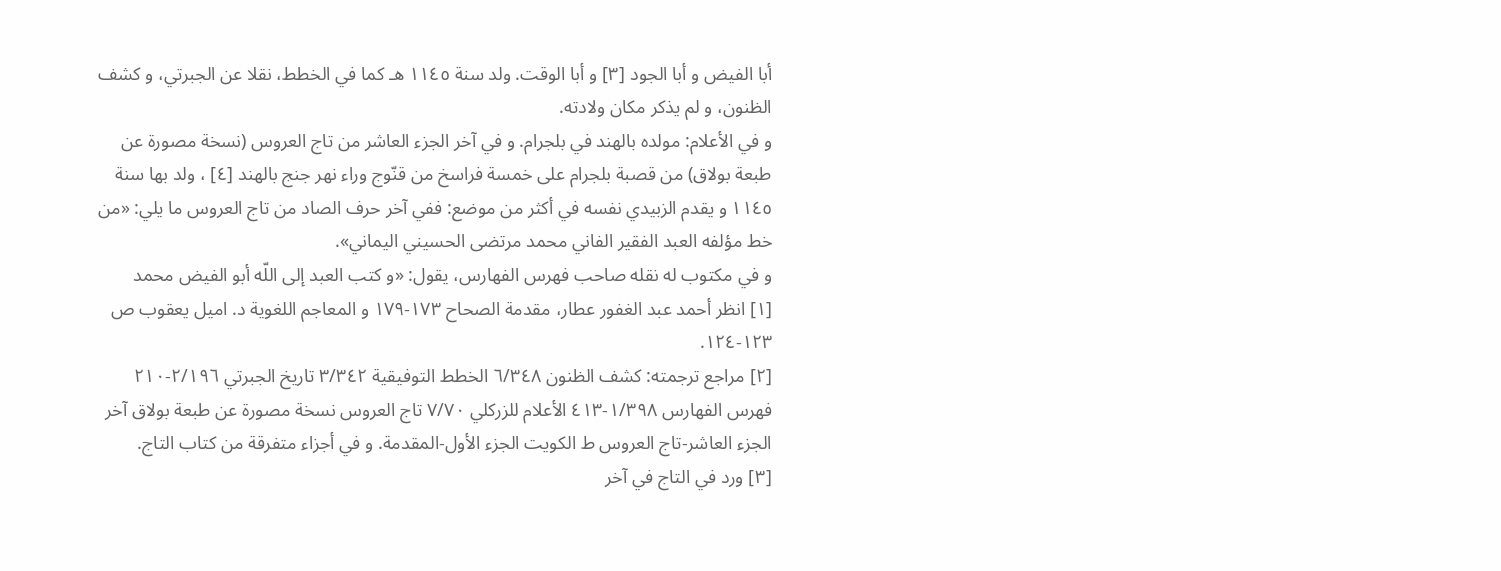أبا الفيض و أبا الجود [٣] و أبا الوقت. ولد سنة ١١٤٥ هـ كما في الخطط، نقلا عن الجبرتي، و كشف الظنون، و لم يذكر مكان ولادته.
و في الأعلام: مولده بالهند في بلجرام. و في آخر الجزء العاشر من تاج العروس (نسخة مصورة عن طبعة بولاق) من قصبة بلجرام على خمسة فراسخ من قنّوج وراء نهر جنج بالهند [٤] ، ولد بها سنة ١١٤٥ و يقدم الزبيدي نفسه في أكثر من موضع: ففي آخر حرف الصاد من تاج العروس ما يلي: «من خط مؤلفه العبد الفقير الفاني محمد مرتضى الحسيني اليماني».
و في مكتوب له نقله صاحب فهرس الفهارس، يقول: «و كتب العبد إلى اللّه أبو الفيض محمد
[١] انظر أحمد عبد الغفور عطار، مقدمة الصحاح ١٧٣-١٧٩ و المعاجم اللغوية د. اميل يعقوب ص ١٢٣-١٢٤.
[٢] مراجع ترجمته: كشف الظنون ٦/٣٤٨ الخطط التوفيقية ٣/٣٤٢ تاريخ الجبرتي ٢/١٩٦-٢١٠ فهرس الفهارس ١/٣٩٨-٤١٣ الأعلام للزركلي ٧/٧٠ تاج العروس نسخة مصورة عن طبعة بولاق آخر الجزء العاشر-تاج العروس ط الكويت الجزء الأول-المقدمة. و في أجزاء متفرقة من كتاب التاج.
[٣] ورد في التاج في آخر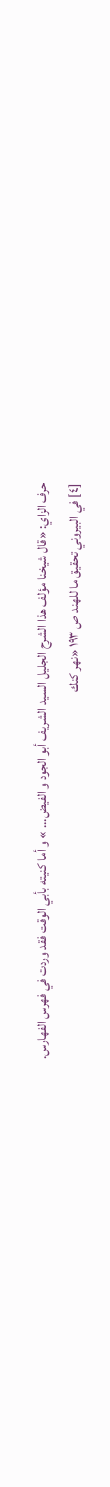حرف الزاي: «قال شيخنا مؤلف هذا الشرح الجليل السيد الشريف أبو الجود و الفيض... » و أما كنيته بأبي الوقت فقد وردت في فهرس الفهارس.
[٤] في البيروني تحقيق ما للهند ص ١٩٣ «نهر كنك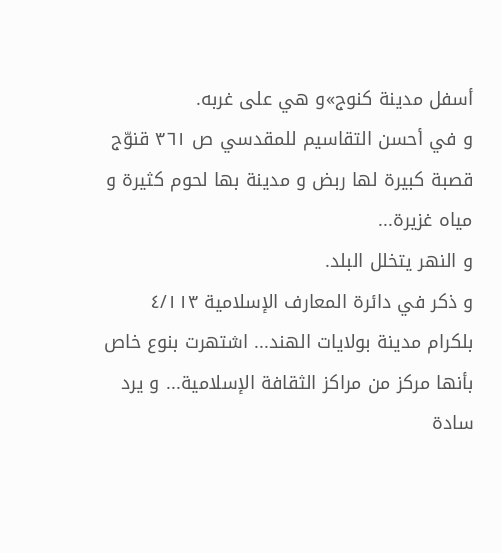أسفل مدينة كنوج»و هي على غربه.
و في أحسن التقاسيم للمقدسي ص ٣٦١ قنوّج قصبة كبيرة لها ربض و مدينة بها لحوم كثيرة و مياه غزيرة...
و النهر يتخلل البلد.
و ذكر في دائرة المعارف الإسلامية ٤/١١٣ بلكرام مدينة بولايات الهند... اشتهرت بنوع خاص بأنها مركز من مراكز الثقافة الإسلامية... و يرد سادة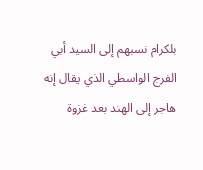بلكرام نسبهم إلى السيد أبي الفرج الواسطي الذي يقال إنه هاجر إلى الهند بعد غزوة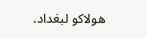هولاكو لبغداد.